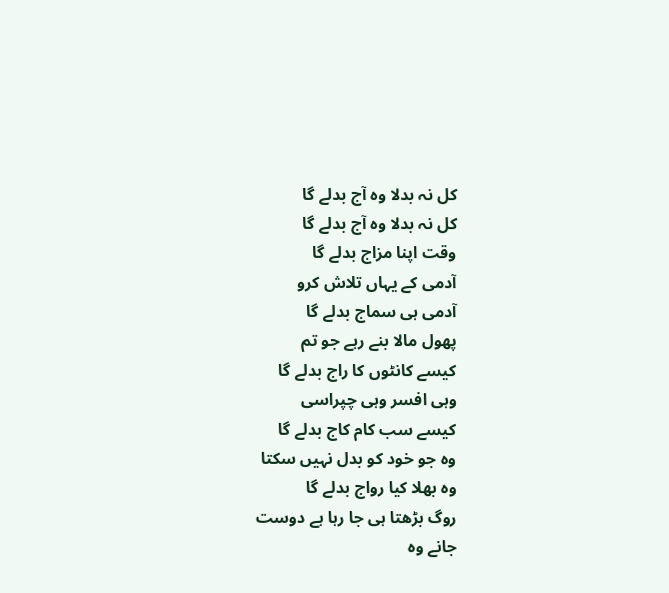کل نہ بدلا وہ آج بدلے گا
کل نہ بدلا وہ آج بدلے گا
وقت اپنا مزاج بدلے گا
آدمی کے یہاں تلاش کرو
آدمی ہی سماج بدلے گا
پھول مالا بنے رہے جو تم
کیسے کانٹوں کا راج بدلے گا
وہی افسر وہی چپراسی
کیسے سب کام کاج بدلے گا
وہ جو خود کو بدل نہیں سکتا
وہ بھلا کیا رواج بدلے گا
روگ بڑھتا ہی جا رہا ہے دوست
جانے وہ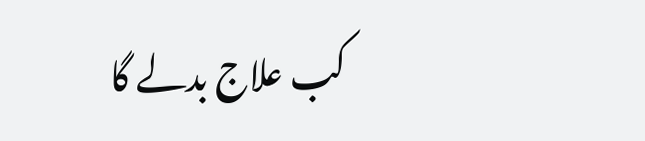کب علاج بدلے گا